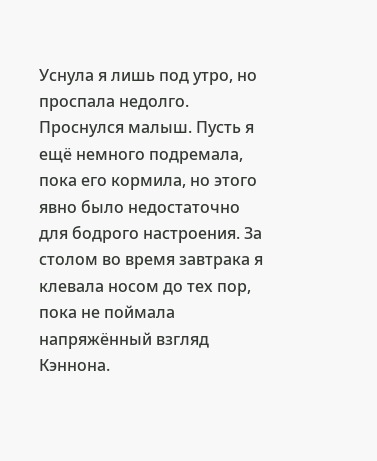Уснула я лишь под утро, но проспала недолго. Проснулся малыш. Пусть я ещё немного подремала, пока его кормила, но этого явно было недостаточно для бодрого настроения. За столом во время завтрака я клевала носом до тех пор, пока не поймала напряжённый взгляд Кэннона.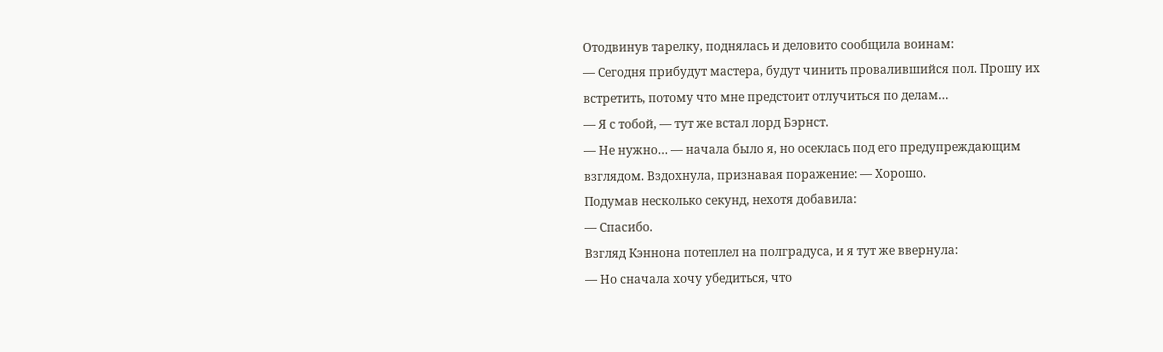Отодвинув тарелку, поднялась и деловито сообщила воинам:
— Сегодня прибудут мастера, будут чинить провалившийся пол. Прошу их встретить, потому что мне предстоит отлучиться по делам…
— Я с тобой, — тут же встал лорд Бэрнст.
— Не нужно… — начала было я, но осеклась под его предупреждающим взглядом. Вздохнула, признавая поражение: — Хорошо.
Подумав несколько секунд, нехотя добавила:
— Спасибо.
Взгляд Кэннона потеплел на полградуса, и я тут же ввернула:
— Но сначала хочу убедиться, что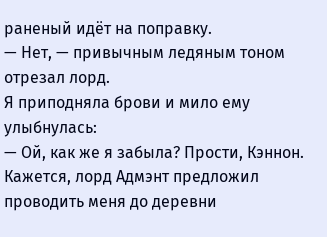раненый идёт на поправку.
— Нет, — привычным ледяным тоном отрезал лорд.
Я приподняла брови и мило ему улыбнулась:
— Ой, как же я забыла? Прости, Кэннон. Кажется, лорд Адмэнт предложил проводить меня до деревни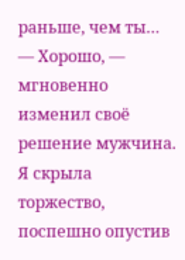раньше, чем ты…
— Хорошо, — мгновенно изменил своё решение мужчина.
Я скрыла торжество, поспешно опустив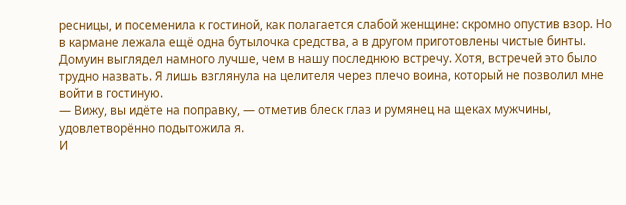ресницы, и посеменила к гостиной, как полагается слабой женщине: скромно опустив взор. Но в кармане лежала ещё одна бутылочка средства, а в другом приготовлены чистые бинты.
Домуин выглядел намного лучше, чем в нашу последнюю встречу. Хотя, встречей это было трудно назвать. Я лишь взглянула на целителя через плечо воина, который не позволил мне войти в гостиную.
— Вижу, вы идёте на поправку, — отметив блеск глаз и румянец на щеках мужчины, удовлетворённо подытожила я.
И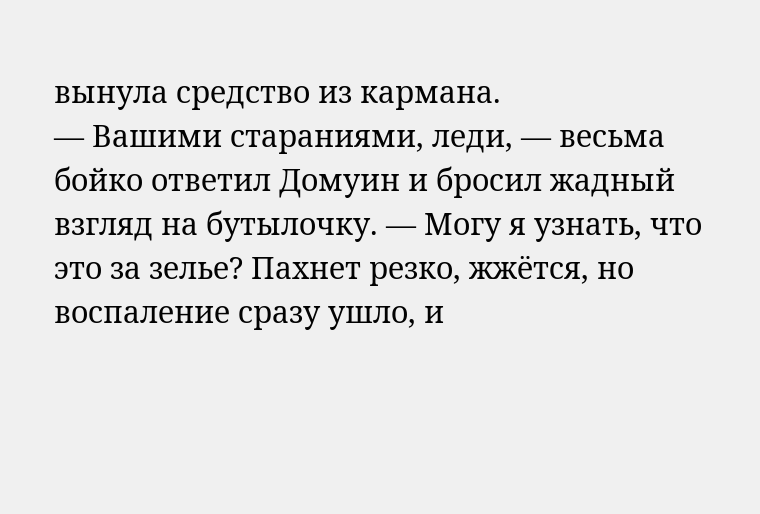вынула средство из кармана.
— Вашими стараниями, леди, — весьма бойко ответил Домуин и бросил жадный взгляд на бутылочку. — Могу я узнать, что это за зелье? Пахнет резко, жжётся, но воспаление сразу ушло, и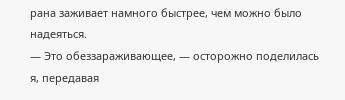рана заживает намного быстрее, чем можно было надеяться.
— Это обеззараживающее, — осторожно поделилась я, передавая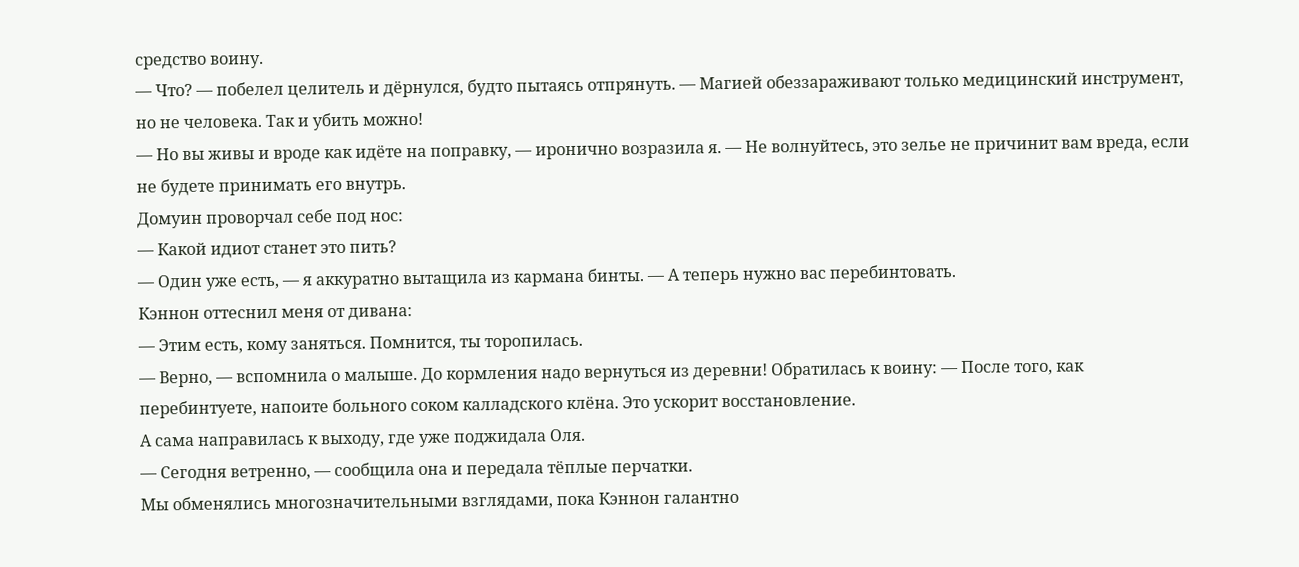средство воину.
— Что? — побелел целитель и дёрнулся, будто пытаясь отпрянуть. — Магией обеззараживают только медицинский инструмент, но не человека. Так и убить можно!
— Но вы живы и вроде как идёте на поправку, — иронично возразила я. — Не волнуйтесь, это зелье не причинит вам вреда, если не будете принимать его внутрь.
Домуин проворчал себе под нос:
— Какой идиот станет это пить?
— Один уже есть, — я аккуратно вытащила из кармана бинты. — А теперь нужно вас перебинтовать.
Кэннон оттеснил меня от дивана:
— Этим есть, кому заняться. Помнится, ты торопилась.
— Верно, — вспомнила о малыше. До кормления надо вернуться из деревни! Обратилась к воину: — После того, как перебинтуете, напоите больного соком калладского клёна. Это ускорит восстановление.
А сама направилась к выходу, где уже поджидала Оля.
— Сегодня ветренно, — сообщила она и передала тёплые перчатки.
Мы обменялись многозначительными взглядами, пока Кэннон галантно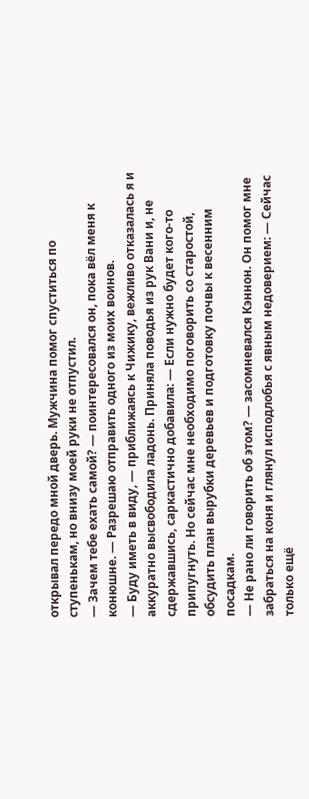открывал передо мной дверь. Мужчина помог спуститься по ступенькам, но внизу моей руки не отпустил.
— Зачем тебе ехать самой? — поинтересовался он, пока вёл меня к конюшне. — Разрешаю отправить одного из моих воинов.
— Буду иметь в виду, — приближаясь к Чижику, вежливо отказалась я и аккуратно высвободила ладонь. Приняла поводья из рук Вани и, не сдержавшись, саркастично добавила: — Если нужно будет кого-то припугнуть. Но сейчас мне необходимо поговорить со старостой, обсудить план вырубки деревьев и подготовку почвы к весенним посадкам.
— Не рано ли говорить об этом? — засомневался Кэннон. Он помог мне забраться на коня и глянул исподлобья с явным недоверием: — Сейчас только ещё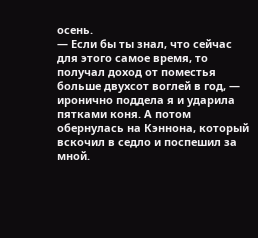осень.
— Если бы ты знал, что сейчас для этого самое время, то получал доход от поместья больше двухсот воглей в год, — иронично поддела я и ударила пятками коня. А потом обернулась на Кэннона, который вскочил в седло и поспешил за мной.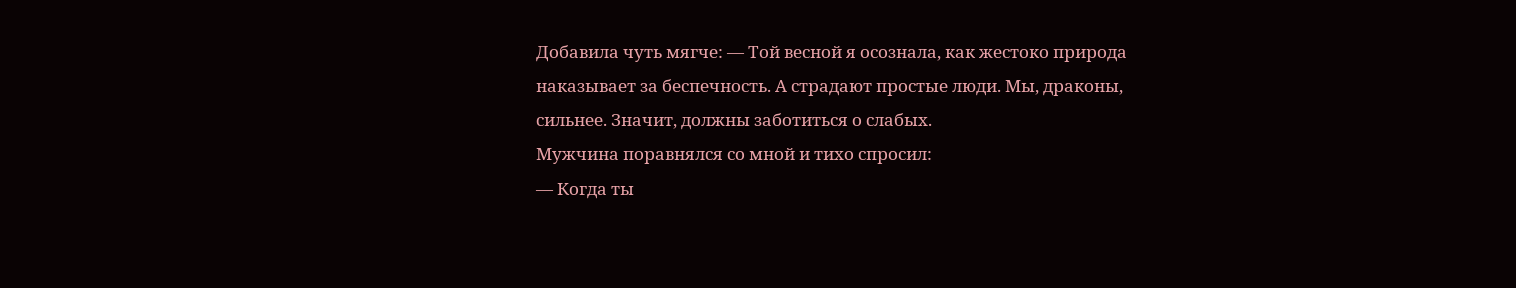Добавила чуть мягче: — Той весной я осознала, как жестоко природа наказывает за беспечность. А страдают простые люди. Мы, драконы, сильнее. Значит, должны заботиться о слабых.
Мужчина поравнялся со мной и тихо спросил:
— Когда ты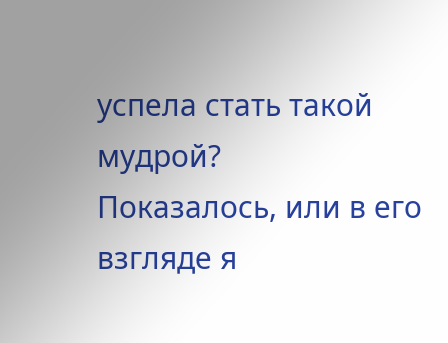успела стать такой мудрой?
Показалось, или в его взгляде я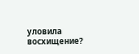уловила восхищение?